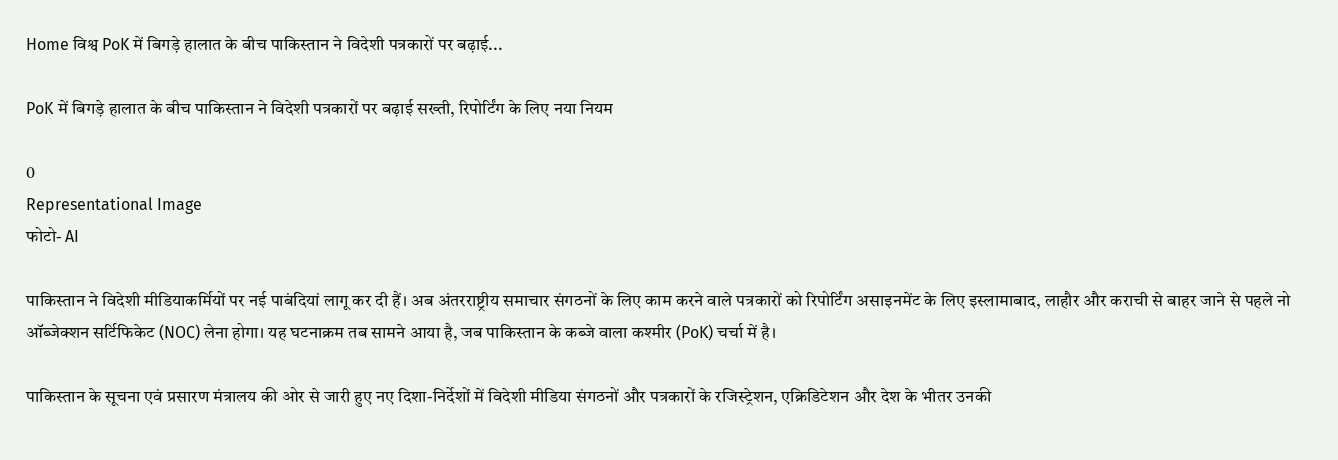Home विश्व PoK में बिगड़े हालात के बीच पाकिस्तान ने विदेशी पत्रकारों पर बढ़ाई...

PoK में बिगड़े हालात के बीच पाकिस्तान ने विदेशी पत्रकारों पर बढ़ाई सख्ती, रिपोर्टिंग के लिए नया नियम

0
Representational Image
फोटो- AI

पाकिस्तान ने विदेशी मीडियाकर्मियों पर नई पाबंदियां लागू कर दी हैं। अब अंतरराष्ट्रीय समाचार संगठनों के लिए काम करने वाले पत्रकारों को रिपोर्टिंग असाइनमेंट के लिए इस्लामाबाद, लाहौर और कराची से बाहर जाने से पहले नो ऑब्जेक्शन सर्टिफिकेट (NOC) लेना होगा। यह घटनाक्रम तब सामने आया है, जब पाकिस्तान के कब्जे वाला कश्मीर (PoK) चर्चा में है।

पाकिस्तान के सूचना एवं प्रसारण मंत्रालय की ओर से जारी हुए नए दिशा-निर्देशों में विदेशी मीडिया संगठनों और पत्रकारों के रजिस्ट्रेशन, एक्रिडिटेशन और देश के भीतर उनकी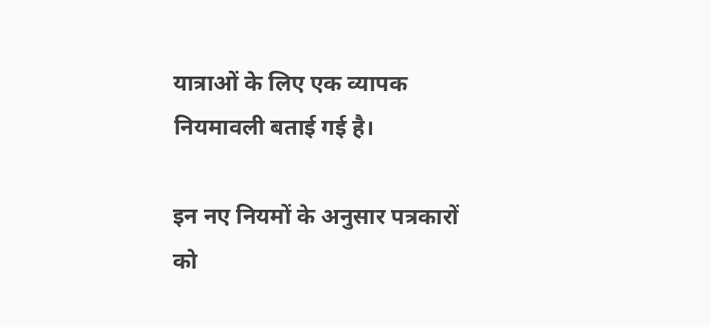यात्राओं के लिए एक व्यापक नियमावली बताई गई है।

इन नए नियमों के अनुसार पत्रकारों को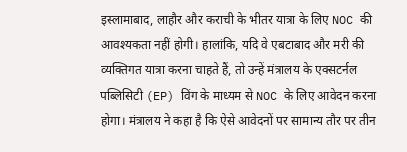इस्लामाबाद, लाहौर और कराची के भीतर यात्रा के लिए NOC की आवश्यकता नहीं होगी। हालांकि, यदि वे एबटाबाद और मरी की व्यक्तिगत यात्रा करना चाहते हैं, तो उन्हें मंत्रालय के एक्सटर्नल पब्लिसिटी (EP) विंग के माध्यम से NOC के लिए आवेदन करना होगा। मंत्रालय ने कहा है कि ऐसे आवेदनों पर सामान्य तौर पर तीन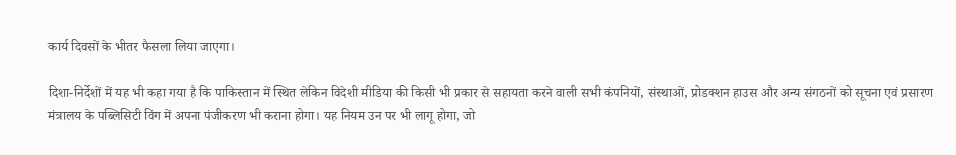कार्य दिवसों के भीतर फैसला लिया जाएगा।

दिशा-निर्देशों में यह भी कहा गया है कि पाकिस्तान में स्थित लेकिन विदेशी मीडिया की किसी भी प्रकार से सहायता करने वाली सभी कंपनियों, संस्थाओं, प्रोडक्शन हाउस और अन्य संगठनों को सूचना एवं प्रसारण मंत्रालय के पब्लिसिटी विंग में अपना पंजीकरण भी कराना होगा। यह नियम उन पर भी लागू होगा, जो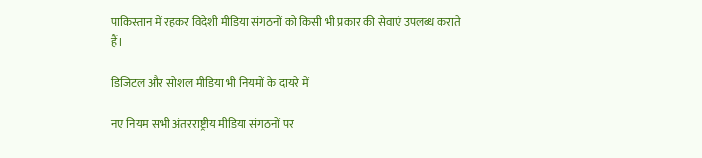पाकिस्तान में रहकर विदेशी मीडिया संगठनों को किसी भी प्रकार की सेवाएं उपलब्ध कराते हैं।

डिजिटल और सोशल मीडिया भी नियमों के दायरे में

नए नियम सभी अंतरराष्ट्रीय मीडिया संगठनों पर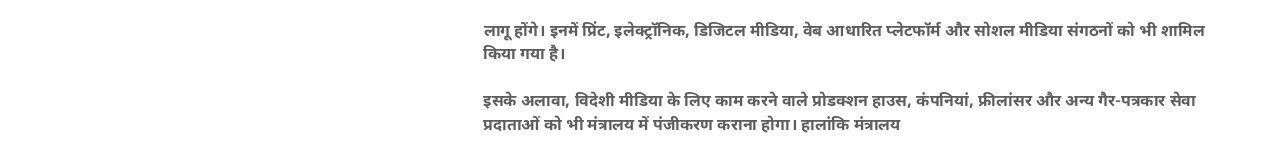लागू होंगे। इनमें प्रिंट, इलेक्ट्रॉनिक, डिजिटल मीडिया, वेब आधारित प्लेटफॉर्म और सोशल मीडिया संगठनों को भी शामिल किया गया है।

इसके अलावा, विदेशी मीडिया के लिए काम करने वाले प्रोडक्शन हाउस, कंपनियां, फ्रीलांसर और अन्य गैर-पत्रकार सेवा प्रदाताओं को भी मंत्रालय में पंजीकरण कराना होगा। हालांकि मंत्रालय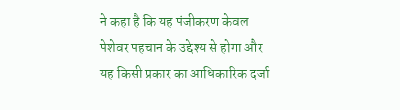ने कहा है कि यह पंजीकरण केवल पेशेवर पहचान के उद्देश्य से होगा और यह किसी प्रकार का आधिकारिक दर्जा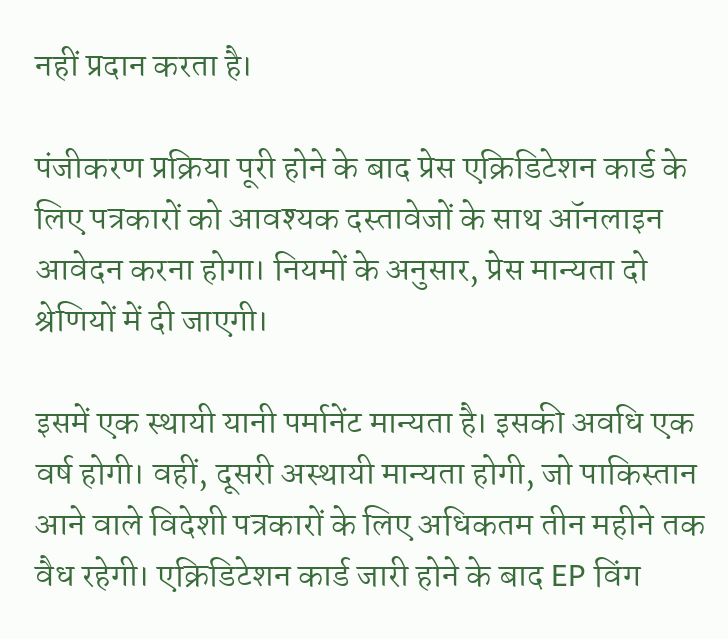नहीं प्रदान करता है।

पंजीकरण प्रक्रिया पूरी होने के बाद प्रेस एक्रिडिटेशन कार्ड के लिए पत्रकारों को आवश्यक दस्तावेजों के साथ ऑनलाइन आवेदन करना होगा। नियमों के अनुसार, प्रेस मान्यता दो श्रेणियों में दी जाएगी।

इसमें एक स्थायी यानी पर्मानेंट मान्यता है। इसकी अवधि एक वर्ष होगी। वहीं, दूसरी अस्थायी मान्यता होगी, जो पाकिस्तान आने वाले विदेशी पत्रकारों के लिए अधिकतम तीन महीने तक वैध रहेगी। एक्रिडिटेशन कार्ड जारी होने के बाद EP विंग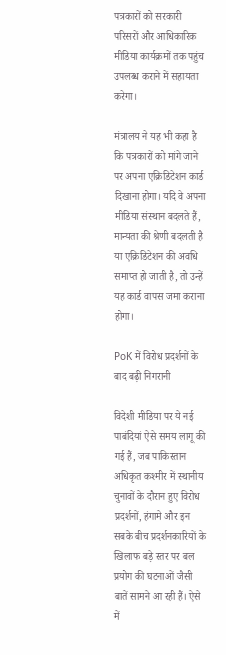पत्रकारों को सरकारी परिसरों और आधिकारिक मीडिया कार्यक्रमों तक पहुंच उपलब्ध कराने में सहायता करेगा।

मंत्रालय ने यह भी कहा है कि पत्रकारों को मांगे जाने पर अपना एक्रिडिटेशन कार्ड दिखाना होगा। यदि वे अपना मीडिया संस्थान बदलते हैं, मान्यता की श्रेणी बदलती है या एक्रिडिटेशन की अवधि समाप्त हो जाती है, तो उन्हें यह कार्ड वापस जमा कराना होगा।

PoK में विरोध प्रदर्शनों के बाद बढ़ी निगरानी

विदेशी मीडिया पर ये नई पाबंदियां ऐसे समय लागू की गई हैं, जब पाकिस्तान अधिकृत कश्मीर में स्थानीय चुनावों के दौरान हुए विरोध प्रदर्शनों, हंगामे और इन सबके बीच प्रदर्शनकारियों के खिलाफ बड़े स्तर पर बल प्रयोग की घटनाओं जैसी बातें सामने आ रही हैं। ऐसे में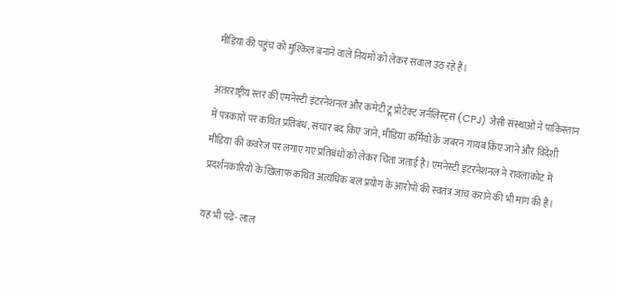मीडिया की पहुंच को मुश्किल बनाने वाले नियमों को लेकर सवाल उठ रहे हैं।

अंतरराष्ट्रीय स्तर की एमनेस्टी इंटरनेशनल और कमेटी टू प्रोटेक्ट जर्नलिस्ट्स (CPJ) जैसी संस्थाओं ने पाकिस्तान में पत्रकारों पर कथित प्रतिबंध, संचार बंद किए जाने, मीडिया कर्मियों के जबरन गायब किए जाने और विदेशी मीडिया की कवरेज पर लगाए गए प्रतिबंधों को लेकर चिंता जताई है। एमनेस्टी इंटरनेशनल ने रावलाकोट में प्रदर्शनकारियों के खिलाफ कथित अत्यधिक बल प्रयोग के आरोपों की स्वतंत्र जांच कराने की भी मांग की है।

यह भी पढ़ें- लाल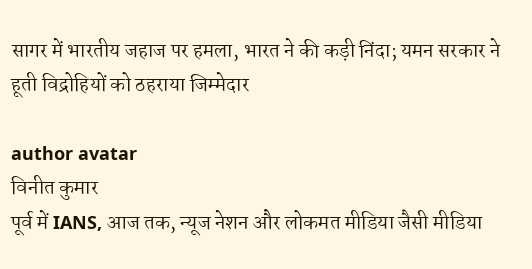सागर में भारतीय जहाज पर हमला, भारत ने की कड़ी निंदा; यमन सरकार ने हूती विद्रोहियों को ठहराया जिम्मेदार

author avatar
विनीत कुमार
पूर्व में IANS, आज तक, न्यूज नेशन और लोकमत मीडिया जैसी मीडिया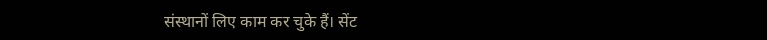संस्थानों लिए काम कर चुके हैं। सेंट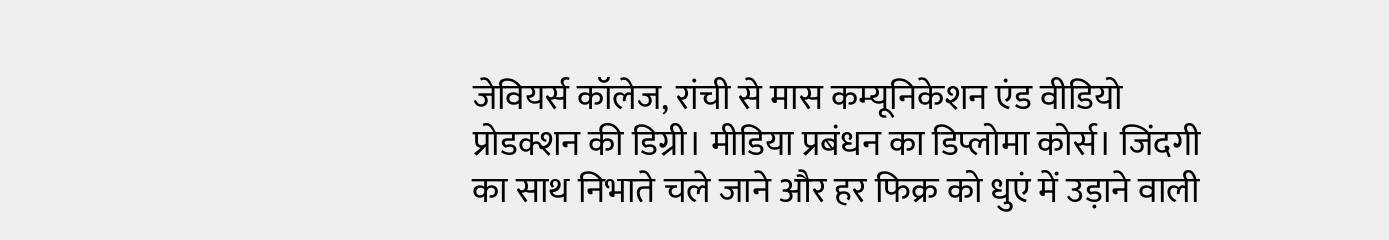जेवियर्स कॉलेज, रांची से मास कम्यूनिकेशन एंड वीडियो प्रोडक्शन की डिग्री। मीडिया प्रबंधन का डिप्लोमा कोर्स। जिंदगी का साथ निभाते चले जाने और हर फिक्र को धुएं में उड़ाने वाली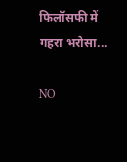फिलॉसफी में गहरा भरोसा...

NO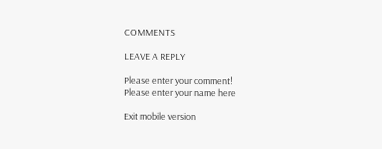COMMENTS

LEAVE A REPLY

Please enter your comment!
Please enter your name here

Exit mobile version